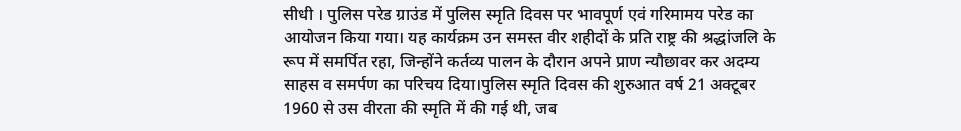सीधी । पुलिस परेड ग्राउंड में पुलिस स्मृति दिवस पर भावपूर्ण एवं गरिमामय परेड का आयोजन किया गया। यह कार्यक्रम उन समस्त वीर शहीदों के प्रति राष्ट्र की श्रद्धांजलि के रूप में समर्पित रहा, जिन्होंने कर्तव्य पालन के दौरान अपने प्राण न्यौछावर कर अदम्य साहस व समर्पण का परिचय दिया।पुलिस स्मृति दिवस की शुरुआत वर्ष 21 अक्टूबर 1960 से उस वीरता की स्मृति में की गई थी, जब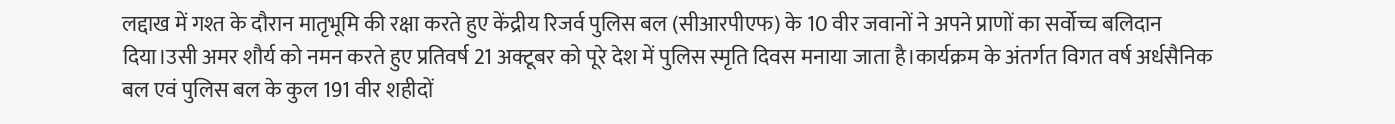लद्दाख में गश्त के दौरान मातृभूमि की रक्षा करते हुए केंद्रीय रिजर्व पुलिस बल (सीआरपीएफ) के 10 वीर जवानों ने अपने प्राणों का सर्वोच्च बलिदान दिया।उसी अमर शौर्य को नमन करते हुए प्रतिवर्ष 21 अक्टूबर को पूरे देश में पुलिस स्मृति दिवस मनाया जाता है।कार्यक्रम के अंतर्गत विगत वर्ष अर्धसैनिक बल एवं पुलिस बल के कुल 191 वीर शहीदों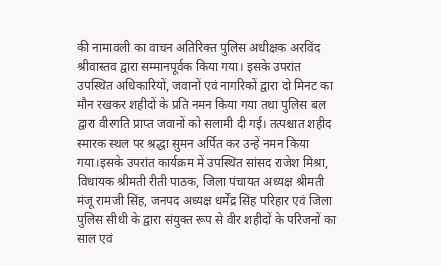की नामावली का वाचन अतिरिक्त पुलिस अधीक्षक अरविंद श्रीवास्तव द्वारा सम्मानपूर्वक किया गया। इसके उपरांत उपस्थित अधिकारियों, जवानों एवं नागरिकों द्वारा दो मिनट का मौन रखकर शहीदों के प्रति नमन किया गया तथा पुलिस बल द्वारा वीरगति प्राप्त जवानों को सलामी दी गई। तत्पश्चात शहीद स्मारक स्थल पर श्रद्धा सुमन अर्पित कर उन्हें नमन किया गया।इसके उपरांत कार्यक्रम में उपस्थित सांसद राजेश मिश्रा, विधायक श्रीमती रीती पाठक, जिला पंचायत अध्यक्ष श्रीमती मंजू रामजी सिंह, जनपद अध्यक्ष धर्मेंद्र सिंह परिहार एवं जिला पुलिस सीधी के द्वारा संयुक्त रूप से वीर शहीदों के परिजनों का साल एवं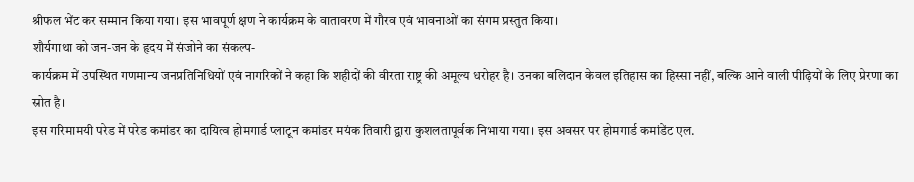श्रीफल भेंट कर सम्मान किया गया। इस भावपूर्ण क्षण ने कार्यक्रम के वातावरण में गौरव एवं भावनाओं का संगम प्रस्तुत किया।
शौर्यगाथा को जन-जन के हृदय में संजोने का संकल्प-
कार्यक्रम में उपस्थित गणमान्य जनप्रतिनिधियों एवं नागरिकों ने कहा कि शहीदों की वीरता राष्ट्र की अमूल्य धरोहर है। उनका बलिदान केवल इतिहास का हिस्सा नहीं, बल्कि आने वाली पीढ़ियों के लिए प्रेरणा का स्रोत है।
इस गरिमामयी परेड में परेड कमांडर का दायित्व होमगार्ड प्लाटून कमांडर मयंक तिवारी द्वारा कुशलतापूर्वक निभाया गया। इस अवसर पर होमगार्ड कमांडेंट एल.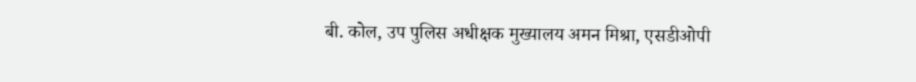बी. कोल, उप पुलिस अधीक्षक मुख्यालय अमन मिश्रा, एसडीओपी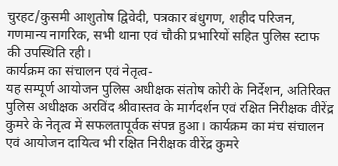चुरहट/कुसमी आशुतोष द्विवेदी, पत्रकार बंधुगण, शहीद परिजन, गणमान्य नागरिक, सभी थाना एवं चौकी प्रभारियों सहित पुलिस स्टाफ की उपस्थिति रही।
कार्यक्रम का संचालन एवं नेतृत्व-
यह सम्पूर्ण आयोजन पुलिस अधीक्षक संतोष कोरी के निर्देशन, अतिरिक्त पुलिस अधीक्षक अरविंद श्रीवास्तव के मार्गदर्शन एवं रक्षित निरीक्षक वीरेंद्र कुमरे के नेतृत्व में सफलतापूर्वक संपन्न हुआ। कार्यक्रम का मंच संचालन एवं आयोजन दायित्व भी रक्षित निरीक्षक वीरेंद्र कुमरे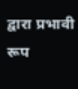द्वारा प्रभावी रूप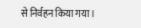से निर्वहन किया गया।